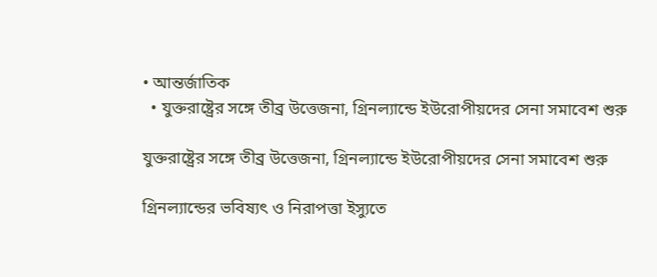• আন্তর্জাতিক
  • যুক্তরাষ্ট্রের সঙ্গে তীব্র উত্তেজনা, গ্রিনল্যান্ডে ইউরোপীয়দের সেনা সমাবেশ শুরু

যুক্তরাষ্ট্রের সঙ্গে তীব্র উত্তেজনা, গ্রিনল্যান্ডে ইউরোপীয়দের সেনা সমাবেশ শুরু

গ্রিনল্যান্ডের ভবিষ্যৎ ও নিরাপত্তা ইস্যুতে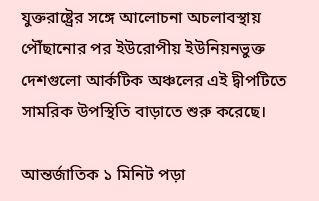যুক্তরাষ্ট্রের সঙ্গে আলোচনা অচলাবস্থায় পৌঁছানোর পর ইউরোপীয় ইউনিয়নভুক্ত দেশগুলো আর্কটিক অঞ্চলের এই দ্বীপটিতে সামরিক উপস্থিতি বাড়াতে শুরু করেছে।

আন্তর্জাতিক ১ মিনিট পড়া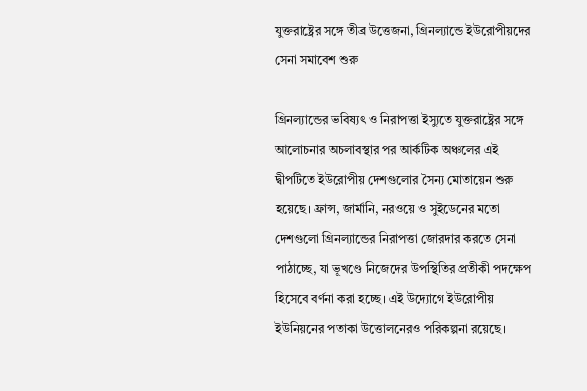যুক্তরাষ্ট্রের সঙ্গে তীব্র উত্তেজনা, গ্রিনল্যান্ডে ইউরোপীয়দের সেনা সমাবেশ শুরু

গ্রিনল্যান্ডের ভবিষ্যৎ ও নিরাপত্তা ইস্যুতে যুক্তরাষ্ট্রের সঙ্গে আলোচনার অচলাবস্থার পর আর্কটিক অঞ্চলের এই দ্বীপটিতে ইউরোপীয় দেশগুলোর সৈন্য মোতায়েন শুরু হয়েছে। ফ্রান্স, জার্মানি, নরওয়ে ও সুইডেনের মতো দেশগুলো গ্রিনল্যান্ডের নিরাপত্তা জোরদার করতে সেনা পাঠাচ্ছে, যা ভূখণ্ডে নিজেদের উপস্থিতির প্রতীকী পদক্ষেপ হিসেবে বর্ণনা করা হচ্ছে। এই উদ্যোগে ইউরোপীয় ইউনিয়নের পতাকা উত্তোলনেরও পরিকল্পনা রয়েছে।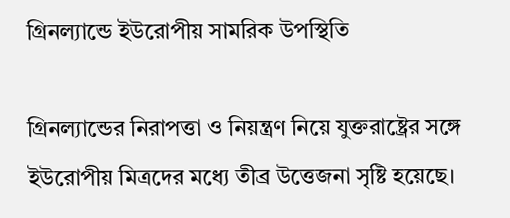গ্রিনল্যান্ডে ইউরোপীয় সামরিক উপস্থিতি

গ্রিনল্যান্ডের নিরাপত্তা ও নিয়ন্ত্রণ নিয়ে যুক্তরাষ্ট্রের সঙ্গে ইউরোপীয় মিত্রদের মধ্যে তীব্র উত্তেজনা সৃষ্টি হয়েছে।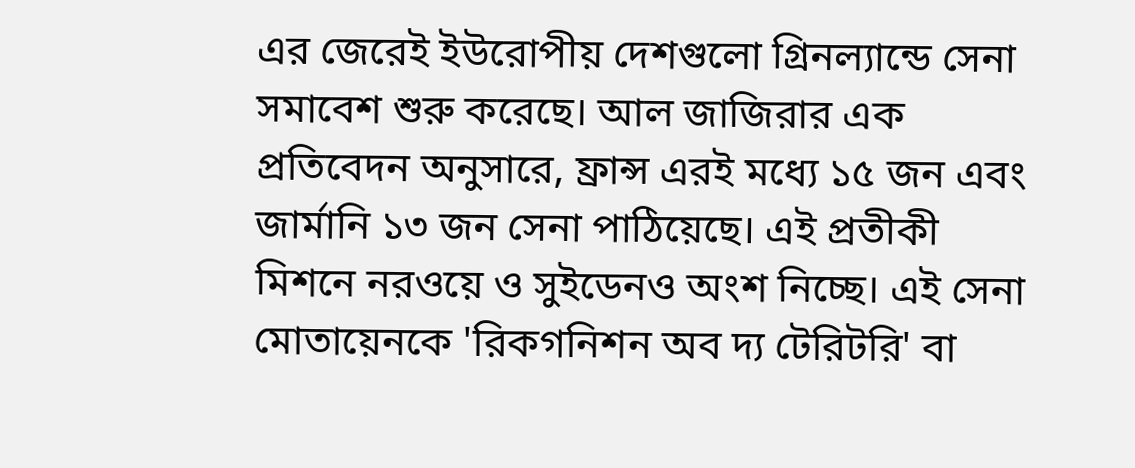এর জেরেই ইউরোপীয় দেশগুলো গ্রিনল্যান্ডে সেনা সমাবেশ শুরু করেছে। আল জাজিরার এক প্রতিবেদন অনুসারে, ফ্রান্স এরই মধ্যে ১৫ জন এবং জার্মানি ১৩ জন সেনা পাঠিয়েছে। এই প্রতীকী মিশনে নরওয়ে ও সুইডেনও অংশ নিচ্ছে। এই সেনা মোতায়েনকে 'রিকগনিশন অব দ্য টেরিটরি' বা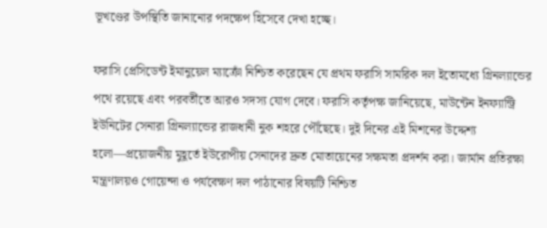ভূখণ্ডের উপস্থিতি জানানোর পদক্ষেপ হিসেবে দেখা হচ্ছে।

ফরাসি প্রেসিডেন্ট ইমানুয়েল ম্যাক্রোঁ নিশ্চিত করেছেন যে প্রথম ফরাসি সামরিক দল ইতোমধ্যে গ্রিনল্যান্ডের পথে রয়েছে এবং পরবর্তীতে আরও সদস্য যোগ দেবে। ফরাসি কর্তৃপক্ষ জানিয়েছে, মাউন্টেন ইনফ্যান্ট্রি ইউনিটের সেনারা গ্রিনল্যান্ডের রাজধানী নুক শহরে পৌঁছেছে। দুই দিনের এই মিশনের উদ্দেশ্য হলো—প্রয়োজনীয় মুহূর্তে ইউরোপীয় সেনাদের দ্রুত মোতায়েনের সক্ষমতা প্রদর্শন করা। জার্মান প্রতিরক্ষা মন্ত্রণালয়ও গোয়েন্দা ও পর্যবেক্ষণ দল পাঠানোর বিষয়টি নিশ্চিত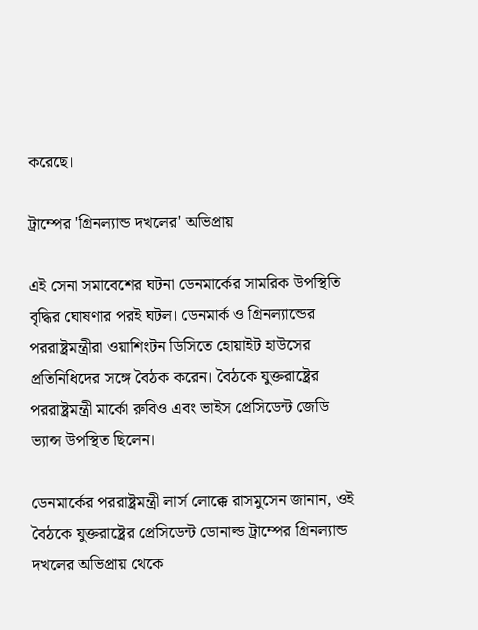করেছে।

ট্রাম্পের 'গ্রিনল্যান্ড দখলের' অভিপ্রায়

এই সেনা সমাবেশের ঘটনা ডেনমার্কের সামরিক উপস্থিতি বৃদ্ধির ঘোষণার পরই ঘটল। ডেনমার্ক ও গ্রিনল্যান্ডের পররাষ্ট্রমন্ত্রীরা ওয়াশিংটন ডিসিতে হোয়াইট হাউসের প্রতিনিধিদের সঙ্গে বৈঠক করেন। বৈঠকে যুক্তরাষ্ট্রের পররাষ্ট্রমন্ত্রী মার্কো রুবিও এবং ভাইস প্রেসিডেন্ট জেডি ভ্যান্স উপস্থিত ছিলেন।

ডেনমার্কের পররাষ্ট্রমন্ত্রী লার্স লোক্কে রাসমুসেন জানান, ওই বৈঠকে যুক্তরাষ্ট্রের প্রেসিডেন্ট ডোনাল্ড ট্রাম্পের গ্রিনল্যান্ড দখলের অভিপ্রায় থেকে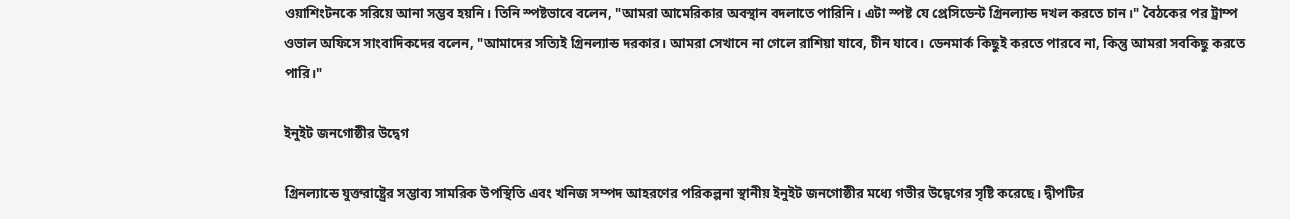ওয়াশিংটনকে সরিয়ে আনা সম্ভব হয়নি। তিনি স্পষ্টভাবে বলেন, "আমরা আমেরিকার অবস্থান বদলাতে পারিনি। এটা স্পষ্ট যে প্রেসিডেন্ট গ্রিনল্যান্ড দখল করতে চান।" বৈঠকের পর ট্রাম্প ওভাল অফিসে সাংবাদিকদের বলেন, "আমাদের সত্যিই গ্রিনল্যান্ড দরকার। আমরা সেখানে না গেলে রাশিয়া যাবে, চীন যাবে। ডেনমার্ক কিছুই করতে পারবে না, কিন্তু আমরা সবকিছু করতে পারি।"

ইনুইট জনগোষ্ঠীর উদ্বেগ

গ্রিনল্যান্ডে যুক্তরাষ্ট্রের সম্ভাব্য সামরিক উপস্থিতি এবং খনিজ সম্পদ আহরণের পরিকল্পনা স্থানীয় ইনুইট জনগোষ্ঠীর মধ্যে গভীর উদ্বেগের সৃষ্টি করেছে। দ্বীপটির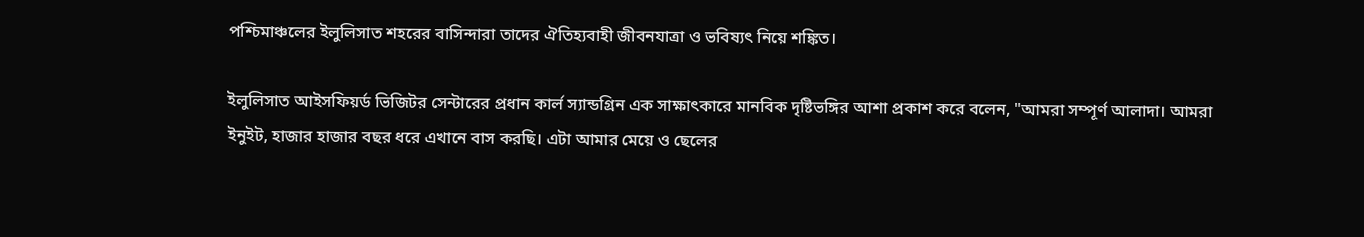পশ্চিমাঞ্চলের ইলুলিসাত শহরের বাসিন্দারা তাদের ঐতিহ্যবাহী জীবনযাত্রা ও ভবিষ্যৎ নিয়ে শঙ্কিত।

ইলুলিসাত আইসফিয়র্ড ভিজিটর সেন্টারের প্রধান কার্ল স্যান্ডগ্রিন এক সাক্ষাৎকারে মানবিক দৃষ্টিভঙ্গির আশা প্রকাশ করে বলেন, "আমরা সম্পূর্ণ আলাদা। আমরা ইনুইট, হাজার হাজার বছর ধরে এখানে বাস করছি। এটা আমার মেয়ে ও ছেলের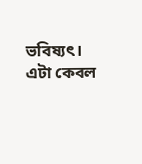ভবিষ্যৎ। এটা কেবল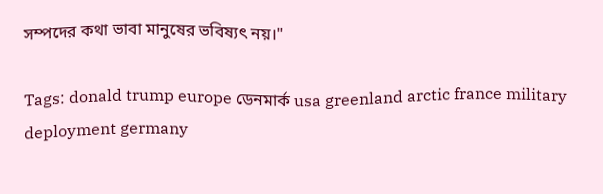সম্পদের কথা ভাবা মানুষের ভবিষ্যৎ নয়।"

Tags: donald trump europe ডেনমার্ক usa greenland arctic france military deployment germany